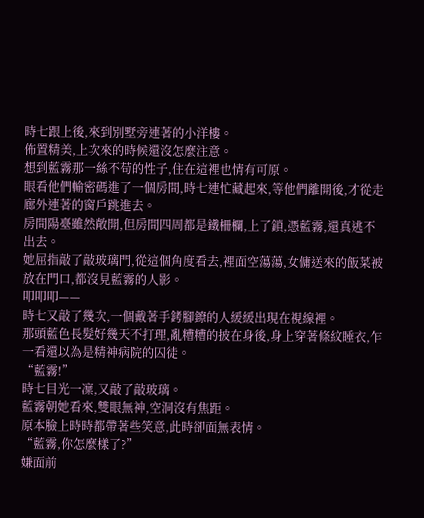時七跟上後,來到別墅旁連著的小洋樓。
佈置精美,上次來的時候還沒怎麼注意。
想到藍霧那一絲不苟的性子,住在這裡也情有可原。
眼看他們輸密碼進了一個房間,時七連忙藏起來,等他們離開後,才從走廊外連著的窗戶跳進去。
房間陽臺雖然敞開,但房間四周都是鐵柵欄,上了鎖,憑藍霧,還真逃不出去。
她屈指敲了敲玻璃門,從這個角度看去,裡面空蕩蕩,女傭送來的飯菜被放在門口,都沒見藍霧的人影。
叩叩叩——
時七又敲了幾次,一個戴著手銬腳鐐的人緩緩出現在視線裡。
那頭藍色長髮好幾天不打理,亂糟糟的披在身後,身上穿著條紋睡衣,乍一看還以為是精神病院的囚徒。
“藍霧!”
時七目光一凜,又敲了敲玻璃。
藍霧朝她看來,雙眼無神,空洞沒有焦距。
原本臉上時時都帶著些笑意,此時卻面無表情。
“藍霧,你怎麼樣了?”
嫌面前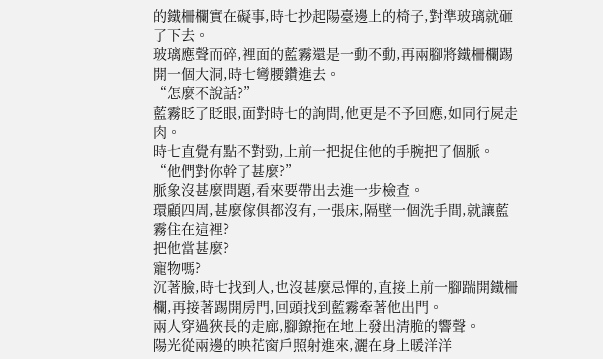的鐵柵欄實在礙事,時七抄起陽臺邊上的椅子,對準玻璃就砸了下去。
玻璃應聲而碎,裡面的藍霧還是一動不動,再兩腳將鐵柵欄踢開一個大洞,時七彎腰鑽進去。
“怎麼不說話?”
藍霧眨了眨眼,面對時七的詢問,他更是不予回應,如同行屍走肉。
時七直覺有點不對勁,上前一把捉住他的手腕把了個脈。
“他們對你幹了甚麼?”
脈象沒甚麼問題,看來要帶出去進一步檢查。
環顧四周,甚麼傢俱都沒有,一張床,隔壁一個洗手間,就讓藍霧住在這裡?
把他當甚麼?
寵物嗎?
沉著臉,時七找到人,也沒甚麼忌憚的,直接上前一腳踹開鐵柵欄,再接著踢開房門,回頭找到藍霧牽著他出門。
兩人穿過狹長的走廊,腳鐐拖在地上發出清脆的響聲。
陽光從兩邊的映花窗戶照射進來,灑在身上暖洋洋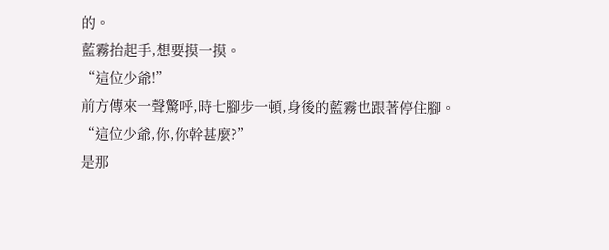的。
藍霧抬起手,想要摸一摸。
“這位少爺!”
前方傳來一聲驚呼,時七腳步一頓,身後的藍霧也跟著停住腳。
“這位少爺,你,你幹甚麼?”
是那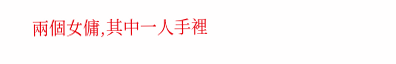兩個女傭,其中一人手裡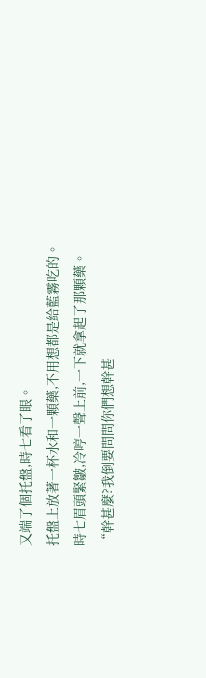又端了個托盤,時七看了眼。
托盤上放著一杯水和一顆藥,不用想都是給藍霧吃的。
時七眉頭緊皺,冷哼一聲上前,一下就拿起了那顆藥。
“幹甚麼?我倒要問問你們想幹甚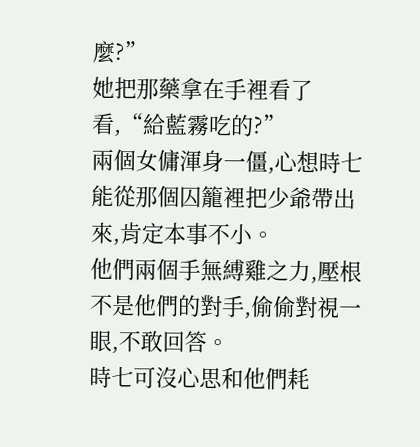麼?”
她把那藥拿在手裡看了看,“給藍霧吃的?”
兩個女傭渾身一僵,心想時七能從那個囚籠裡把少爺帶出來,肯定本事不小。
他們兩個手無縛雞之力,壓根不是他們的對手,偷偷對視一眼,不敢回答。
時七可沒心思和他們耗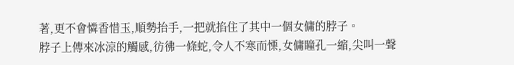著,更不會憐香惜玉,順勢抬手,一把就掐住了其中一個女傭的脖子。
脖子上傳來冰涼的觸感,彷彿一條蛇,令人不寒而慄,女傭瞳孔一縮,尖叫一聲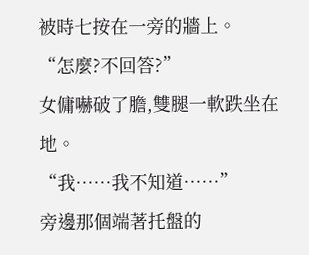被時七按在一旁的牆上。
“怎麼?不回答?”
女傭嚇破了膽,雙腿一軟跌坐在地。
“我……我不知道……”
旁邊那個端著托盤的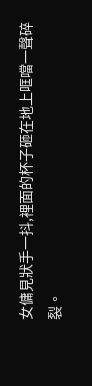女傭見狀手一抖,裡面的杯子砸在地上哐噹一聲碎裂。